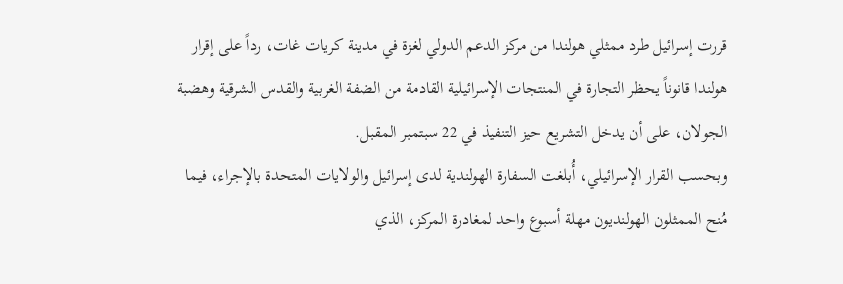قررت إسرائيل طرد ممثلي هولندا من مركز الدعم الدولي لغزة في مدينة كريات غات، رداً على إقرار هولندا قانوناً يحظر التجارة في المنتجات الإسرائيلية القادمة من الضفة الغربية والقدس الشرقية وهضبة الجولان، على أن يدخل التشريع حيز التنفيذ في 22 سبتمبر المقبل.
وبحسب القرار الإسرائيلي، أُبلغت السفارة الهولندية لدى إسرائيل والولايات المتحدة بالإجراء، فيما مُنح الممثلون الهولنديون مهلة أسبوع واحد لمغادرة المركز، الذي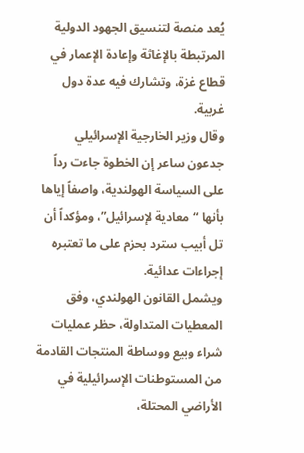يُعد منصة لتنسيق الجهود الدولية المرتبطة بالإغاثة وإعادة الإعمار في قطاع غزة، وتشارك فيه عدة دول غربية.
وقال وزير الخارجية الإسرائيلي جدعون ساعر إن الخطوة جاءت رداً على السياسة الهولندية، واصفاً إياها بأنها “معادية لإسرائيل”، ومؤكداً أن تل أبيب سترد بحزم على ما تعتبره إجراءات عدائية.
ويشمل القانون الهولندي، وفق المعطيات المتداولة، حظر عمليات شراء وبيع ووساطة المنتجات القادمة من المستوطنات الإسرائيلية في الأراضي المحتلة،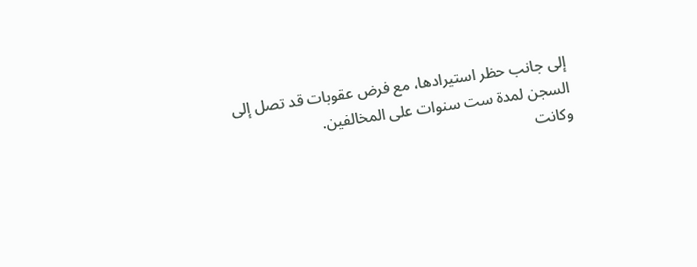إلى جانب حظر استيرادها، مع فرض عقوبات قد تصل إلى السجن لمدة ست سنوات على المخالفين.
وكانت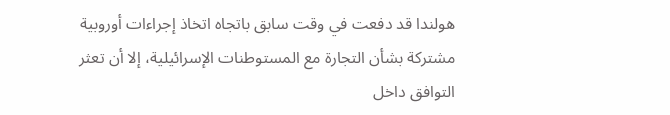هولندا قد دفعت في وقت سابق باتجاه اتخاذ إجراءات أوروبية مشتركة بشأن التجارة مع المستوطنات الإسرائيلية، إلا أن تعثر التوافق داخل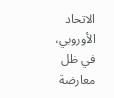الاتحاد الأوروبي، في ظل معارضة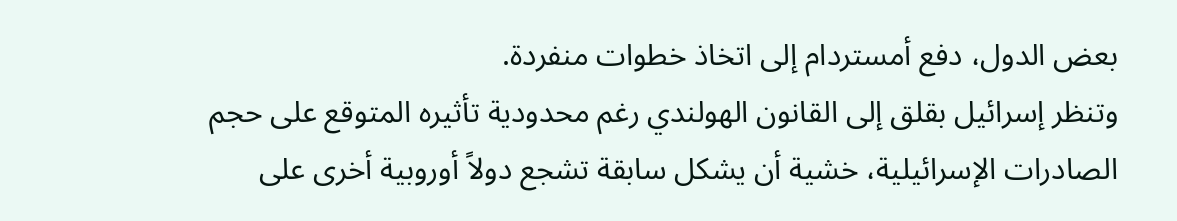بعض الدول، دفع أمستردام إلى اتخاذ خطوات منفردة.
وتنظر إسرائيل بقلق إلى القانون الهولندي رغم محدودية تأثيره المتوقع على حجم الصادرات الإسرائيلية، خشية أن يشكل سابقة تشجع دولاً أوروبية أخرى على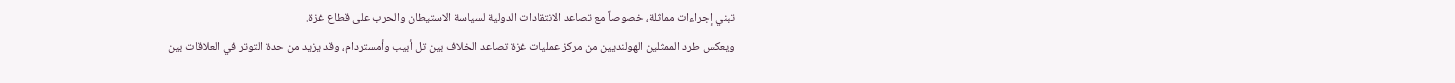تبني إجراءات مماثلة، خصوصاً مع تصاعد الانتقادات الدولية لسياسة الاستيطان والحرب على قطاع غزة.
ويعكس طرد الممثلين الهولنديين من مركز عمليات غزة تصاعد الخلاف بين تل أبيب وأمستردام، وقد يزيد من حدة التوتر في العلاقات بين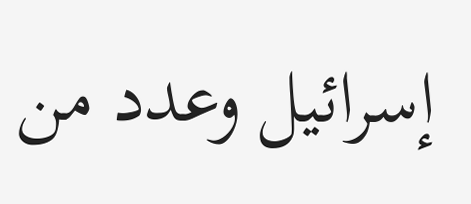إسرائيل وعدد من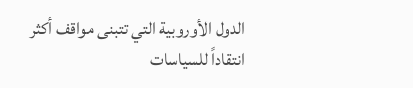الدول الأوروبية التي تتبنى مواقف أكثر انتقاداً للسياسات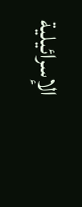الإسرائيلية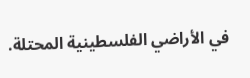في الأراضي الفلسطينية المحتلة.